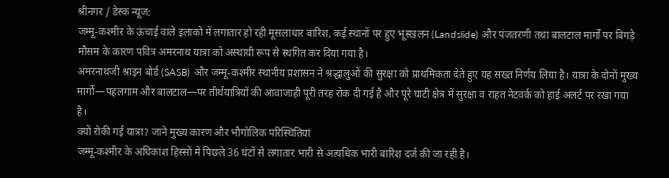श्रीनगर / डेस्क न्यूज:
जम्मू-कश्मीर के ऊंचाई वाले इलाकों में लगातार हो रही मूसलाधार बारिश, कई स्थानों पर हुए भूस्खलन (Landslide) और पंजतरणी तथा बालटाल मार्गों पर बिगड़े मौसम के कारण पवित्र अमरनाथ यात्रा को अस्थायी रूप से स्थगित कर दिया गया है।
अमरनाथजी श्राइन बोर्ड (SASB) और जम्मू-कश्मीर स्थानीय प्रशासन ने श्रद्धालुओं की सुरक्षा को प्राथमिकता देते हुए यह सख्त निर्णय लिया है। यात्रा के दोनों मुख्य मार्गों—पहलगाम और बालटाल—पर तीर्थयात्रियों की आवाजाही पूरी तरह रोक दी गई है और पूरे घाटी क्षेत्र में सुरक्षा व राहत नेटवर्क को हाई अलर्ट पर रखा गया है।
क्यों रोकी गई यात्रा? जाने मुख्य कारण और भौगोलिक परिस्थितियां
जम्मू-कश्मीर के अधिकांश हिस्सों में पिछले 36 घंटों से लगातार भारी से अत्यधिक भारी बारिश दर्ज की जा रही है।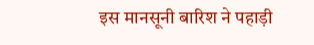इस मानसूनी बारिश ने पहाड़ी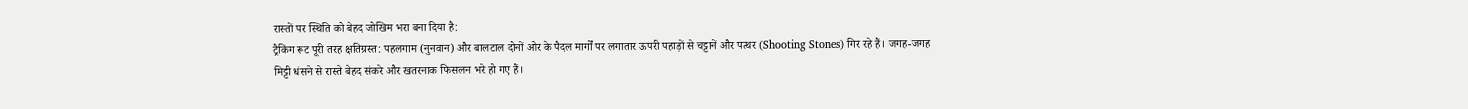रास्तों पर स्थिति को बेहद जोखिम भरा बना दिया है:
ट्रैकिंग रूट पूरी तरह क्षतिग्रस्त: पहलगाम (नुनवान) और बालटाल दोनों ओर के पैदल मार्गों पर लगातार ऊपरी पहाड़ों से चट्टानें और पत्थर (Shooting Stones) गिर रहे हैं। जगह-जगह मिट्टी धंसने से रास्ते बेहद संकरे और खतरनाक फिसलन भरे हो गए हैं।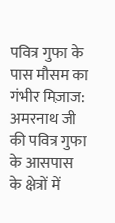पवित्र गुफा के पास मौसम का गंभीर मिज़ाज: अमरनाथ जी की पवित्र गुफा के आसपास के क्षेत्रों में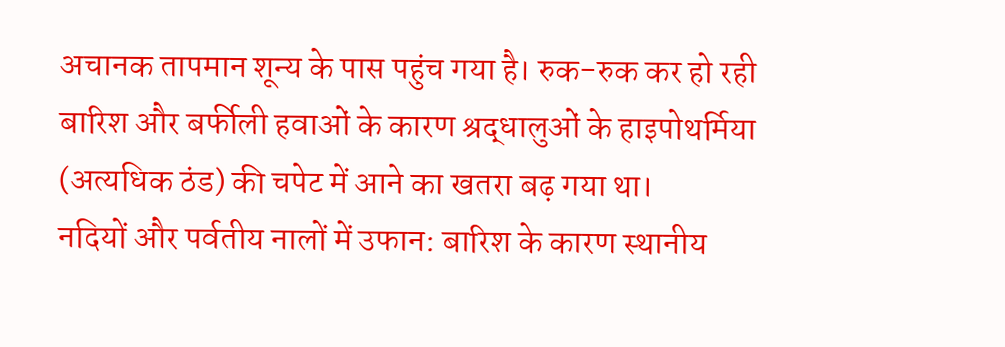अचानक तापमान शून्य के पास पहुंच गया है। रुक-रुक कर हो रही बारिश और बर्फीली हवाओं के कारण श्रद्धालुओं के हाइपोथर्मिया (अत्यधिक ठंड) की चपेट में आने का खतरा बढ़ गया था।
नदियों और पर्वतीय नालों में उफान: बारिश के कारण स्थानीय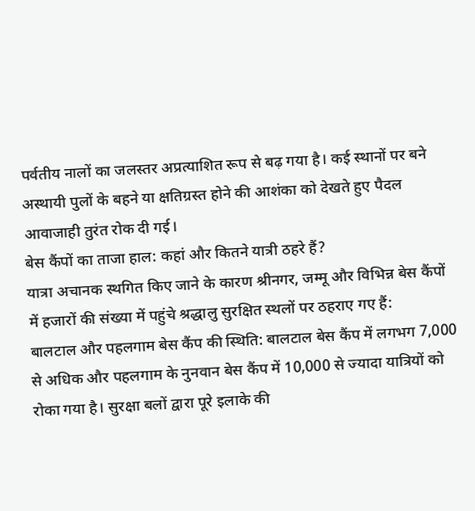पर्वतीय नालों का जलस्तर अप्रत्याशित रूप से बढ़ गया है। कई स्थानों पर बने अस्थायी पुलों के बहने या क्षतिग्रस्त होने की आशंका को देखते हुए पैदल आवाजाही तुरंत रोक दी गई।
बेस कैंपों का ताजा हाल: कहां और कितने यात्री ठहरे हैं?
यात्रा अचानक स्थगित किए जाने के कारण श्रीनगर, जम्मू और विभिन्न बेस कैंपों में हजारों की संख्या में पहुंचे श्रद्धालु सुरक्षित स्थलों पर ठहराए गए हैं:
बालटाल और पहलगाम बेस कैंप की स्थिति: बालटाल बेस कैंप में लगभग 7,000 से अधिक और पहलगाम के नुनवान बेस कैंप में 10,000 से ज्यादा यात्रियों को रोका गया है। सुरक्षा बलों द्वारा पूरे इलाके की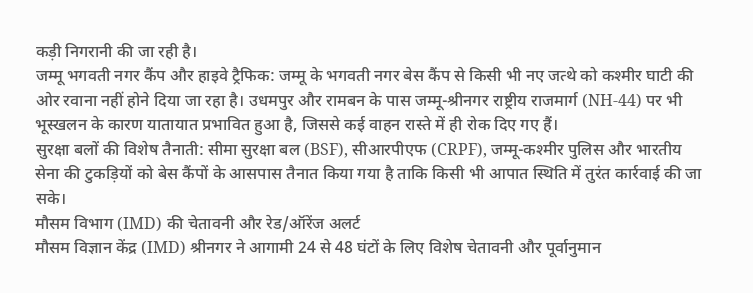कड़ी निगरानी की जा रही है।
जम्मू भगवती नगर कैंप और हाइवे ट्रैफिक: जम्मू के भगवती नगर बेस कैंप से किसी भी नए जत्थे को कश्मीर घाटी की ओर रवाना नहीं होने दिया जा रहा है। उधमपुर और रामबन के पास जम्मू-श्रीनगर राष्ट्रीय राजमार्ग (NH-44) पर भी भूस्खलन के कारण यातायात प्रभावित हुआ है, जिससे कई वाहन रास्ते में ही रोक दिए गए हैं।
सुरक्षा बलों की विशेष तैनाती: सीमा सुरक्षा बल (BSF), सीआरपीएफ (CRPF), जम्मू-कश्मीर पुलिस और भारतीय सेना की टुकड़ियों को बेस कैंपों के आसपास तैनात किया गया है ताकि किसी भी आपात स्थिति में तुरंत कार्रवाई की जा सके।
मौसम विभाग (IMD) की चेतावनी और रेड/ऑरेंज अलर्ट
मौसम विज्ञान केंद्र (IMD) श्रीनगर ने आगामी 24 से 48 घंटों के लिए विशेष चेतावनी और पूर्वानुमान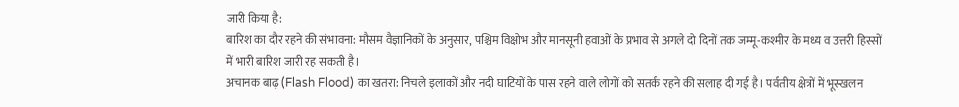जारी किया है:
बारिश का दौर रहने की संभावना: मौसम वैज्ञानिकों के अनुसार, पश्चिम विक्षोभ और मानसूनी हवाओं के प्रभाव से अगले दो दिनों तक जम्मू-कश्मीर के मध्य व उत्तरी हिस्सों में भारी बारिश जारी रह सकती है।
अचानक बाढ़ (Flash Flood) का खतरा: निचले इलाकों और नदी घाटियों के पास रहने वाले लोगों को सतर्क रहने की सलाह दी गई है। पर्वतीय क्षेत्रों में भूस्खलन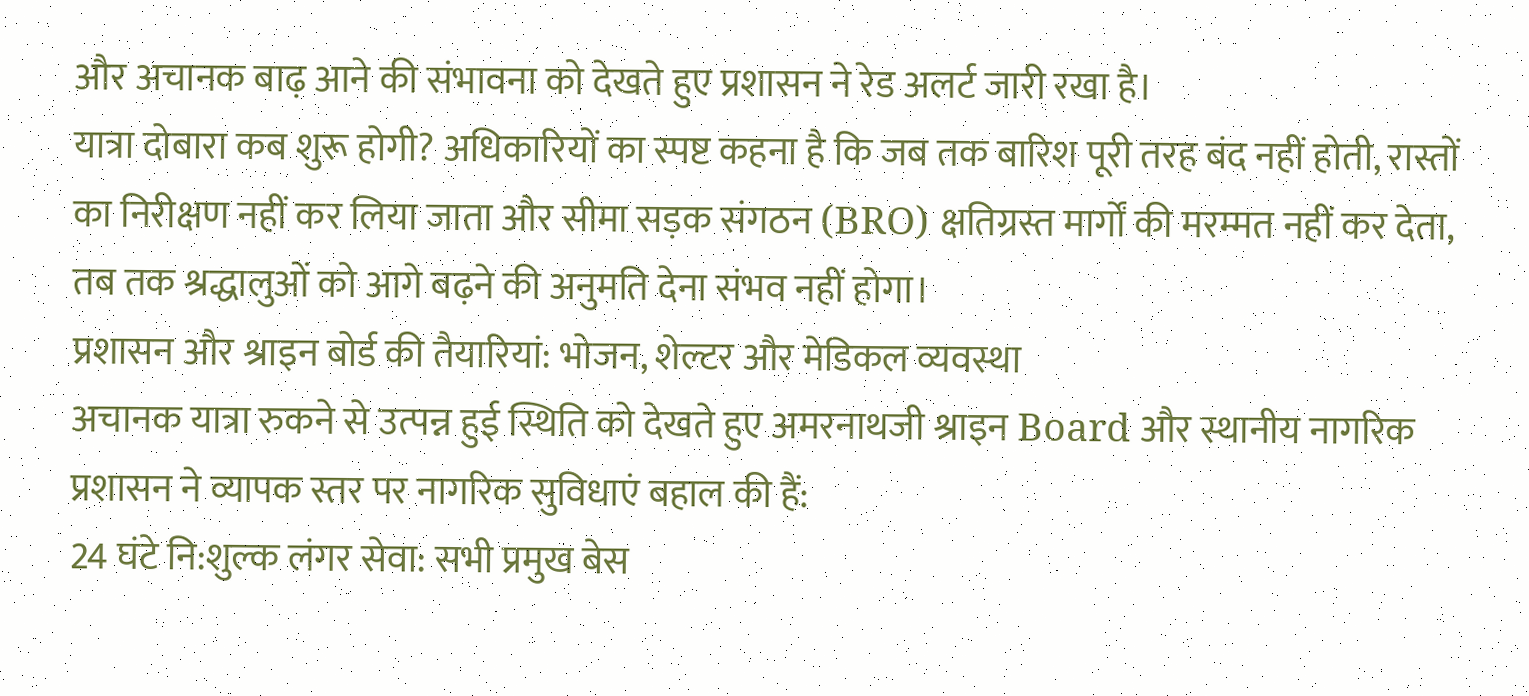और अचानक बाढ़ आने की संभावना को देखते हुए प्रशासन ने रेड अलर्ट जारी रखा है।
यात्रा दोबारा कब शुरू होगी? अधिकारियों का स्पष्ट कहना है कि जब तक बारिश पूरी तरह बंद नहीं होती, रास्तों का निरीक्षण नहीं कर लिया जाता और सीमा सड़क संगठन (BRO) क्षतिग्रस्त मार्गों की मरम्मत नहीं कर देता, तब तक श्रद्धालुओं को आगे बढ़ने की अनुमति देना संभव नहीं होगा।
प्रशासन और श्राइन बोर्ड की तैयारियां: भोजन, शेल्टर और मेडिकल व्यवस्था
अचानक यात्रा रुकने से उत्पन्न हुई स्थिति को देखते हुए अमरनाथजी श्राइन Board और स्थानीय नागरिक प्रशासन ने व्यापक स्तर पर नागरिक सुविधाएं बहाल की हैं:
24 घंटे नि:शुल्क लंगर सेवा: सभी प्रमुख बेस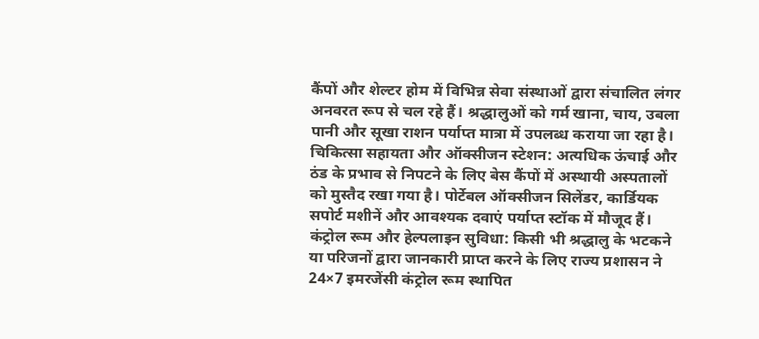कैंपों और शेल्टर होम में विभिन्न सेवा संस्थाओं द्वारा संचालित लंगर अनवरत रूप से चल रहे हैं। श्रद्धालुओं को गर्म खाना, चाय, उबला पानी और सूखा राशन पर्याप्त मात्रा में उपलब्ध कराया जा रहा है।
चिकित्सा सहायता और ऑक्सीजन स्टेशन: अत्यधिक ऊंचाई और ठंड के प्रभाव से निपटने के लिए बेस कैंपों में अस्थायी अस्पतालों को मुस्तैद रखा गया है। पोर्टेबल ऑक्सीजन सिलेंडर, कार्डियक सपोर्ट मशीनें और आवश्यक दवाएं पर्याप्त स्टॉक में मौजूद हैं।
कंट्रोल रूम और हेल्पलाइन सुविधा: किसी भी श्रद्धालु के भटकने या परिजनों द्वारा जानकारी प्राप्त करने के लिए राज्य प्रशासन ने 24×7 इमरजेंसी कंट्रोल रूम स्थापित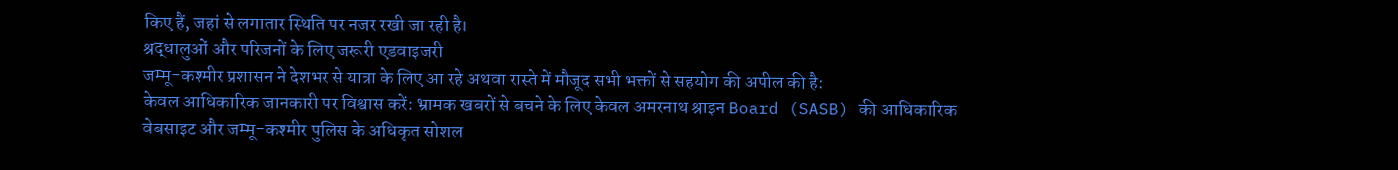किए हैं, जहां से लगातार स्थिति पर नजर रखी जा रही है।
श्रद्धालुओं और परिजनों के लिए जरूरी एडवाइजरी
जम्मू-कश्मीर प्रशासन ने देशभर से यात्रा के लिए आ रहे अथवा रास्ते में मौजूद सभी भक्तों से सहयोग की अपील की है:
केवल आधिकारिक जानकारी पर विश्वास करें: भ्रामक खबरों से बचने के लिए केवल अमरनाथ श्राइन Board (SASB) की आधिकारिक वेबसाइट और जम्मू-कश्मीर पुलिस के अधिकृत सोशल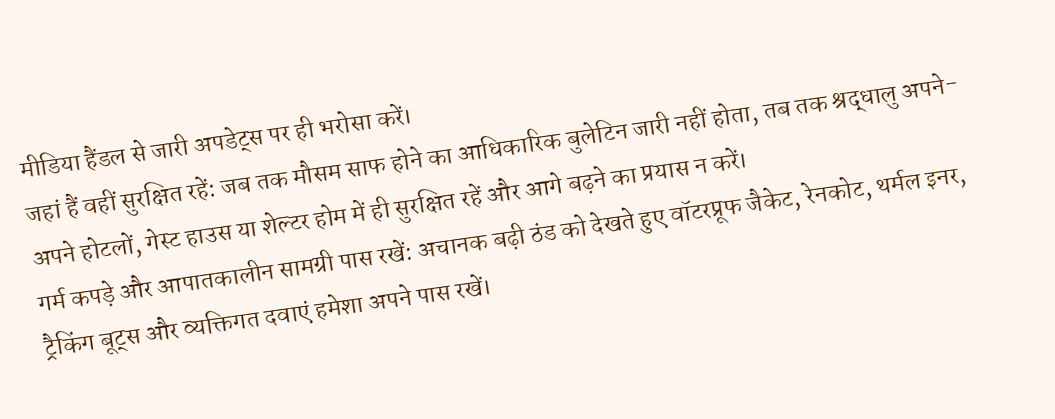मीडिया हैंडल से जारी अपडेट्स पर ही भरोसा करें।
जहां हैं वहीं सुरक्षित रहें: जब तक मौसम साफ होने का आधिकारिक बुलेटिन जारी नहीं होता, तब तक श्रद्धालु अपने-अपने होटलों, गेस्ट हाउस या शेल्टर होम में ही सुरक्षित रहें और आगे बढ़ने का प्रयास न करें।
गर्म कपड़े और आपातकालीन सामग्री पास रखें: अचानक बढ़ी ठंड को देखते हुए वॉटरप्रूफ जैकेट, रेनकोट, थर्मल इनर, ट्रैकिंग बूट्स और व्यक्तिगत दवाएं हमेशा अपने पास रखें।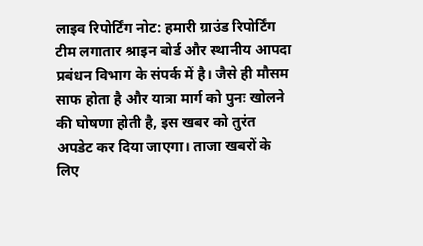लाइव रिपोर्टिंग नोट: हमारी ग्राउंड रिपोर्टिंग टीम लगातार श्राइन बोर्ड और स्थानीय आपदा प्रबंधन विभाग के संपर्क में है। जैसे ही मौसम साफ होता है और यात्रा मार्ग को पुनः खोलने की घोषणा होती है, इस खबर को तुरंत अपडेट कर दिया जाएगा। ताजा खबरों के लिए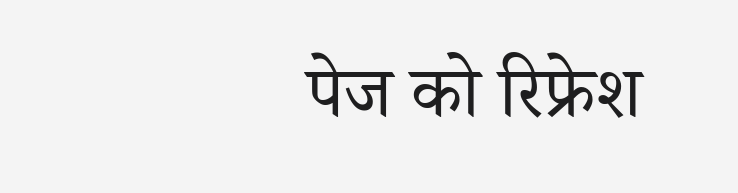पेज को रिफ्रेश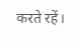करते रहें।